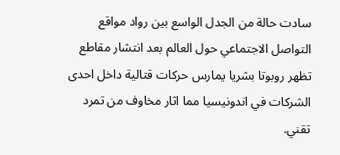سادت حالة من الجدل الواسع بين رواد مواقع التواصل الاجتماعي حول العالم بعد انتشار مقاطع تظهر روبوتا بشريا يمارس حركات قتالية داخل احدى الشركات في اندونيسيا مما اثار مخاوف من تمرد تقني.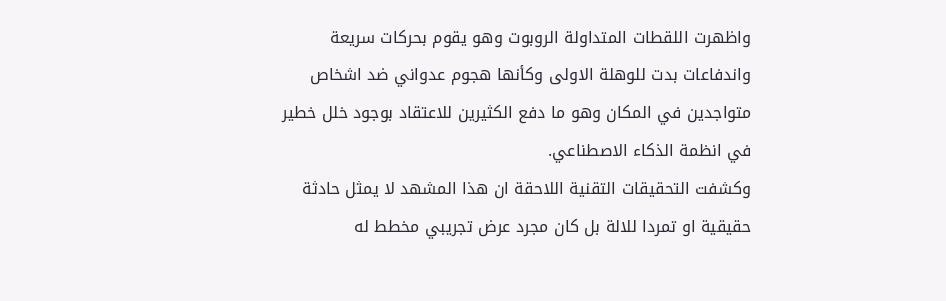واظهرت اللقطات المتداولة الروبوت وهو يقوم بحركات سريعة واندفاعات بدت للوهلة الاولى وكأنها هجوم عدواني ضد اشخاص متواجدين في المكان وهو ما دفع الكثيرين للاعتقاد بوجود خلل خطير في انظمة الذكاء الاصطناعي.
وكشفت التحقيقات التقنية اللاحقة ان هذا المشهد لا يمثل حادثة حقيقية او تمردا للالة بل كان مجرد عرض تجريبي مخطط له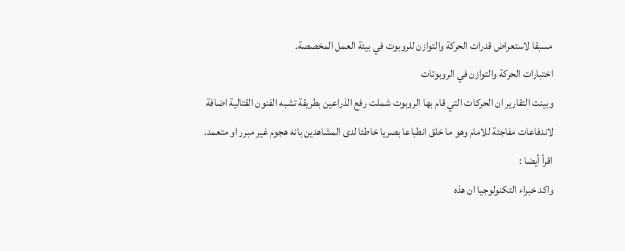مسبقا لاستعراض قدرات الحركة والتوازن للروبوت في بيئة العمل المخصصة.
اختبارات الحركة والتوازن في الروبوتات
وبينت التقارير ان الحركات التي قام بها الروبوت شملت رفع الذراعين بطريقة تشبه الفنون القتالية اضافة لاندفاعات مفاجئة للامام وهو ما خلق انطباعا بصريا خاطئا لدى المشاهدين بانه هجوم غير مبرر او متعمد.
اقرأ أيضا :
واكد خبراء التكنولوجيا ان هذه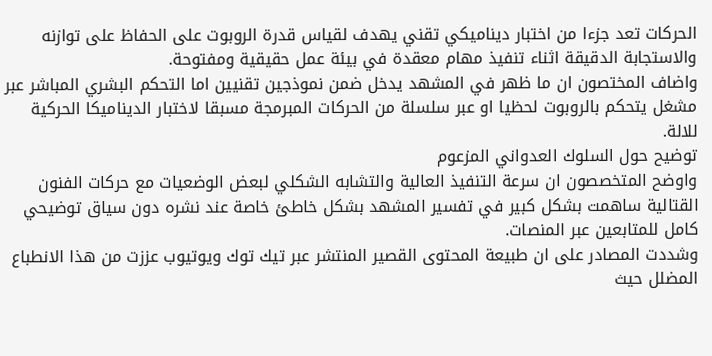الحركات تعد جزءا من اختبار ديناميكي تقني يهدف لقياس قدرة الروبوت على الحفاظ على توازنه والاستجابة الدقيقة اثناء تنفيذ مهام معقدة في بيئة عمل حقيقية ومفتوحة.
واضاف المختصون ان ما ظهر في المشهد يدخل ضمن نموذجين تقنيين اما التحكم البشري المباشر عبر مشغل يتحكم بالروبوت لحظيا او عبر سلسلة من الحركات المبرمجة مسبقا لاختبار الديناميكا الحركية للالة.
توضيح حول السلوك العدواني المزعوم
واوضح المتخصصون ان سرعة التنفيذ العالية والتشابه الشكلي لبعض الوضعيات مع حركات الفنون القتالية ساهمت بشكل كبير في تفسير المشهد بشكل خاطئ خاصة عند نشره دون سياق توضيحي كامل للمتابعين عبر المنصات.
وشددت المصادر على ان طبيعة المحتوى القصير المنتشر عبر تيك توك ويوتيوب عززت من هذا الانطباع المضلل حيث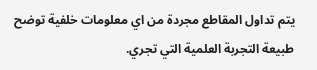يتم تداول المقاطع مجردة من اي معلومات خلفية توضح طبيعة التجربة العلمية التي تجري.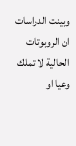وبينت الدراسات ان الروبوتات الحالية لا تملك وعيا او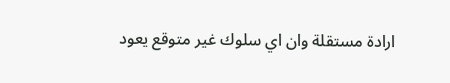ارادة مستقلة وان اي سلوك غير متوقع يعود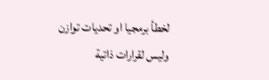لخطأ برمجيا او تحديات توازن وليس لقرارات ذاتية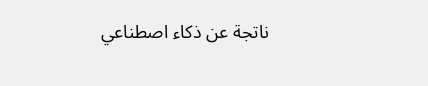ناتجة عن ذكاء اصطناعي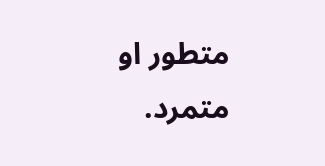متطور او متمرد.